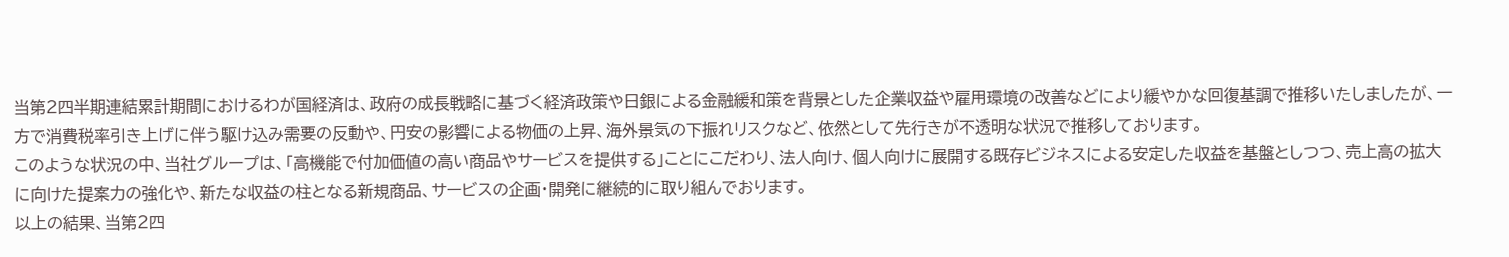当第2四半期連結累計期間におけるわが国経済は、政府の成長戦略に基づく経済政策や日銀による金融緩和策を背景とした企業収益や雇用環境の改善などにより緩やかな回復基調で推移いたしましたが、一方で消費税率引き上げに伴う駆け込み需要の反動や、円安の影響による物価の上昇、海外景気の下振れリスクなど、依然として先行きが不透明な状況で推移しております。
このような状況の中、当社グループは、「高機能で付加価値の高い商品やサービスを提供する」ことにこだわり、法人向け、個人向けに展開する既存ビジネスによる安定した収益を基盤としつつ、売上高の拡大に向けた提案力の強化や、新たな収益の柱となる新規商品、サービスの企画・開発に継続的に取り組んでおります。
以上の結果、当第2四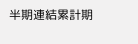半期連結累計期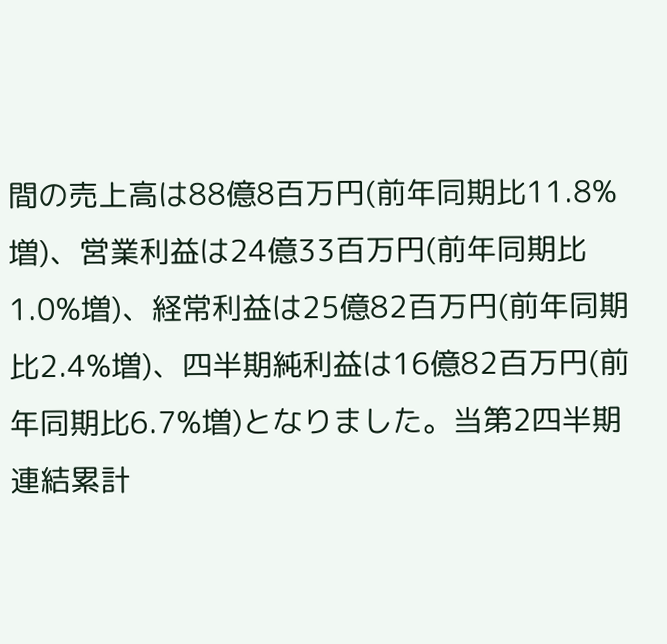間の売上高は88億8百万円(前年同期比11.8%増)、営業利益は24億33百万円(前年同期比1.0%増)、経常利益は25億82百万円(前年同期比2.4%増)、四半期純利益は16億82百万円(前年同期比6.7%増)となりました。当第2四半期連結累計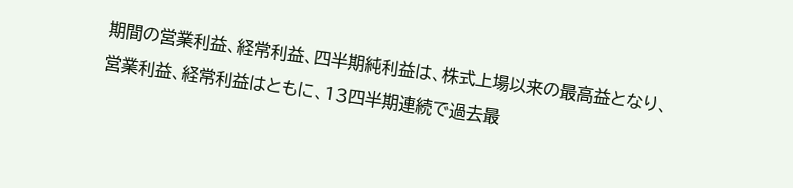期間の営業利益、経常利益、四半期純利益は、株式上場以来の最高益となり、営業利益、経常利益はともに、13四半期連続で過去最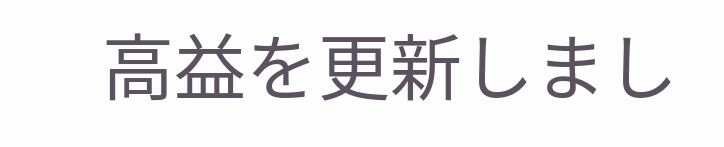高益を更新しまし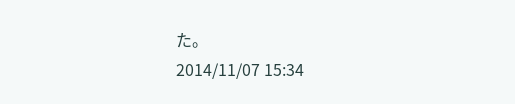た。
2014/11/07 15:34